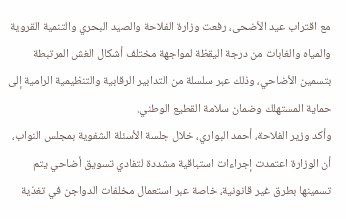مع اقتراب عيد الأضحى، رفعت وزارة الفلاحة والصيد البحري والتنمية القروية والمياه والغابات من درجة اليقظة لمواجهة مختلف أشكال الغش المرتبطة بتسمين الأضاحي، وذلك عبر سلسلة من التدابير الرقابية والتنظيمية الرامية إلى حماية المستهلك وضمان سلامة القطيع الوطني.
وأكد وزير الفلاحة، أحمد البواري، خلال جلسة الأسئلة الشفوية بمجلس النواب، أن الوزارة اعتمدت إجراءات استباقية مشددة لتفادي تسويق أضاحي يتم تسمينها بطرق غير قانونية، خاصة عبر استعمال مخلفات الدواجن في تغذية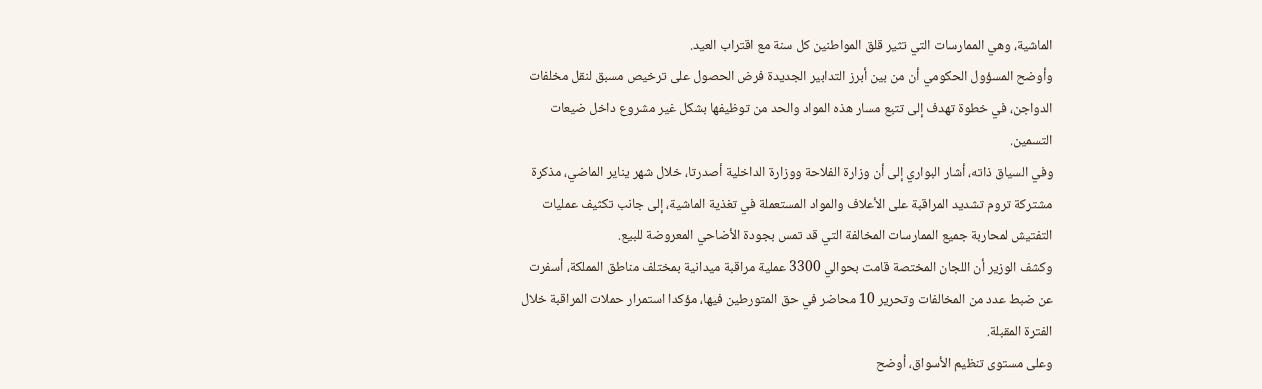الماشية، وهي الممارسات التي تثير قلق المواطنين كل سنة مع اقتراب العيد.
وأوضح المسؤول الحكومي أن من بين أبرز التدابير الجديدة فرض الحصول على ترخيص مسبق لنقل مخلفات الدواجن، في خطوة تهدف إلى تتبع مسار هذه المواد والحد من توظيفها بشكل غير مشروع داخل ضيعات التسمين.
وفي السياق ذاته، أشار البواري إلى أن وزارة الفلاحة ووزارة الداخلية أصدرتا، خلال شهر يناير الماضي، مذكرة مشتركة تروم تشديد المراقبة على الأعلاف والمواد المستعملة في تغذية الماشية، إلى جانب تكثيف عمليات التفتيش لمحاربة جميع الممارسات المخالفة التي قد تمس بجودة الأضاحي المعروضة للبيع.
وكشف الوزير أن اللجان المختصة قامت بحوالي 3300 عملية مراقبة ميدانية بمختلف مناطق المملكة، أسفرت عن ضبط عدد من المخالفات وتحرير 10 محاضر في حق المتورطين فيها، مؤكدا استمرار حملات المراقبة خلال الفترة المقبلة.
وعلى مستوى تنظيم الأسواق، أوضح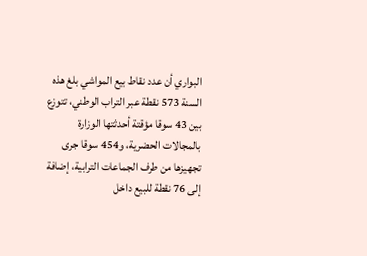البواري أن عدد نقاط بيع المواشي بلغ هذه السنة 573 نقطة عبر التراب الوطني، تتوزع بين 43 سوقا مؤقتة أحدثتها الوزارة بالمجالات الحضرية، و454 سوقا جرى تجهيزها من طرف الجماعات الترابية، إضافة إلى 76 نقطة للبيع داخل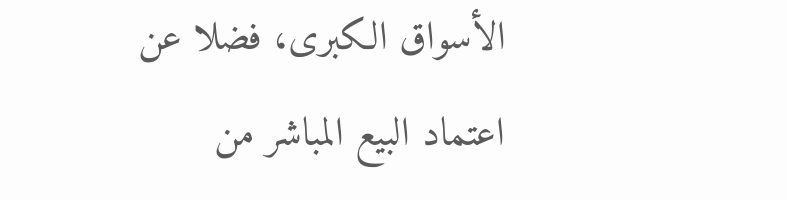الأسواق الكبرى، فضلا عن اعتماد البيع المباشر من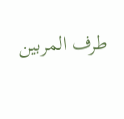طرف المربين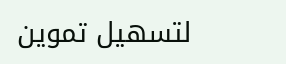لتسهيل تموين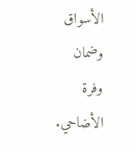الأسواق وضمان وفرة الأضاحي.